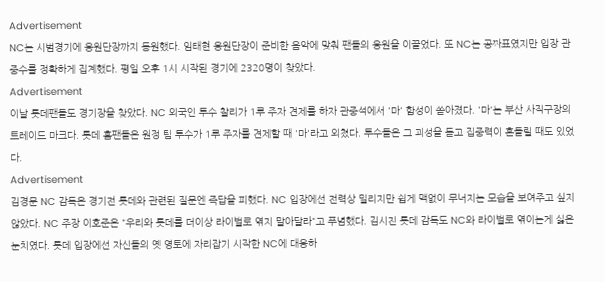Advertisement
NC는 시범경기에 응원단장까지 동원했다. 임태현 응원단장이 준비한 음악에 맞춰 팬들의 응원을 이끌었다. 또 NC는 공짜표였지만 입장 관중수를 정확하게 집계했다. 평일 오후 1시 시작된 경기에 2320명이 찾았다.
Advertisement
이날 롯데팬들도 경기장을 찾았다. NC 외국인 투수 찰리가 1루 주자 견제를 하자 관중석에서 '마' 함성이 쏟아졌다. '마'는 부산 사직구장의 트레이드 마크다. 롯데 홈팬들은 원정 팀 투수가 1루 주자를 견제할 때 '마'라고 외쳤다. 투수들은 그 괴성을 듣고 집중력이 흔들릴 때도 있었다.
Advertisement
김경문 NC 감독은 경기전 롯데와 관련된 질문엔 즉답을 피했다. NC 입장에선 전력상 밀리지만 쉽게 맥없이 무너지는 모습을 보여주고 싶지 않았다. NC 주장 이호준은 "우리와 롯데를 더이상 라이벌로 엮지 말아달라"고 푸념했다. 김시진 롯데 감독도 NC와 라이벌로 엮이는게 싫은 눈치였다. 롯데 입장에선 자신들의 옛 영토에 자리잡기 시작한 NC에 대응하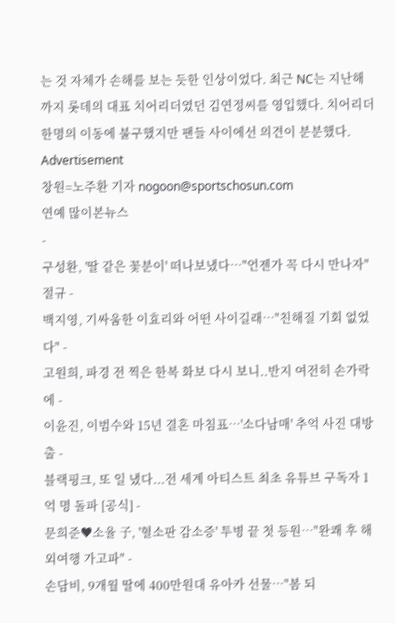는 것 자체가 손해를 보는 듯한 인상이었다. 최근 NC는 지난해까지 롯데의 대표 치어리더였던 김연정씨를 영입했다. 치어리더 한명의 이동에 불구했지만 팬들 사이에선 의견이 분분했다.
Advertisement
창원=노주환 기자 nogoon@sportschosun.com
연예 많이본뉴스
-
구성환, '딸 같은 꽃분이' 떠나보냈다…"언젠가 꼭 다시 만나자" 절규 -
백지영, 기싸움한 이효리와 어떤 사이길래…"친해질 기회 없었다" -
고원희, 파경 전 찍은 한복 화보 다시 보니..반지 여전히 손가락에 -
이윤진, 이범수와 15년 결혼 마침표…'소다남매' 추억 사진 대방출 -
블랙핑크, 또 일 냈다...전 세계 아티스트 최초 유튜브 구독자 1억 명 돌파 [공식] -
문희준♥소율 子, '혈소판 감소증' 투병 끝 첫 등원…"완쾌 후 해외여행 가고파" -
손담비, 9개월 딸에 400만원대 유아카 선물…"봄 되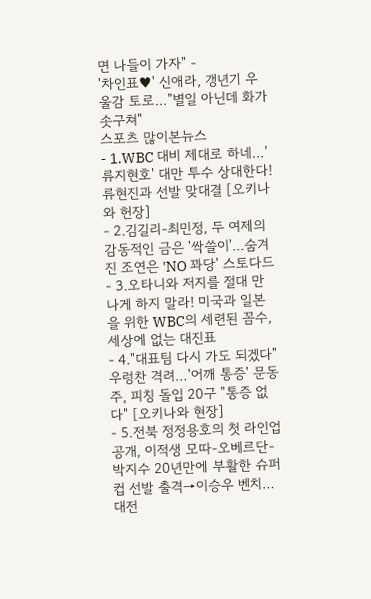면 나들이 가자" -
'차인표♥' 신애라, 갱년기 우울감 토로…"별일 아닌데 화가 솟구쳐"
스포츠 많이본뉴스
- 1.WBC 대비 제대로 하네…'류지현호' 대만 투수 상대한다! 류현진과 선발 맞대결 [오키나와 헌장]
- 2.김길리-최민정, 두 여제의 감동적인 금은 '싹쓸이'...숨겨진 조연은 'NO 꽈당' 스토다드
- 3.오타니와 저지를 절대 만나게 하지 말라! 미국과 일본을 위한 WBC의 세련된 꼼수, 세상에 없는 대진표
- 4."대표팀 다시 가도 되겠다" 우렁찬 격려…'어깨 통증' 문동주, 피칭 돌입 20구 "통증 없다" [오키나와 현장]
- 5.전북 정정용호의 첫 라인업 공개, 이적생 모따-오베르단-박지수 20년만에 부활한 슈퍼컵 선발 출격→이승우 벤치…대전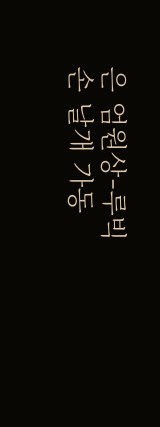은 엄원상-루빅손 날개 가동